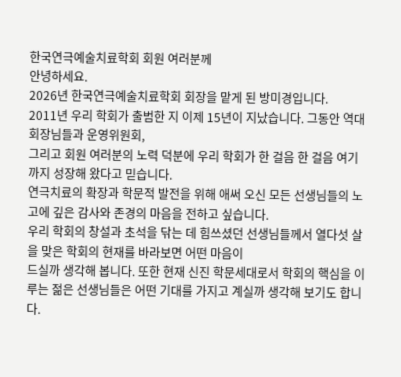한국연극예술치료학회 회원 여러분께
안녕하세요.
2026년 한국연극예술치료학회 회장을 맡게 된 방미경입니다.
2011년 우리 학회가 출범한 지 이제 15년이 지났습니다. 그동안 역대 회장님들과 운영위원회,
그리고 회원 여러분의 노력 덕분에 우리 학회가 한 걸음 한 걸음 여기까지 성장해 왔다고 믿습니다.
연극치료의 확장과 학문적 발전을 위해 애써 오신 모든 선생님들의 노고에 깊은 감사와 존경의 마음을 전하고 싶습니다.
우리 학회의 창설과 초석을 닦는 데 힘쓰셨던 선생님들께서 열다섯 살을 맞은 학회의 현재를 바라보면 어떤 마음이
드실까 생각해 봅니다. 또한 현재 신진 학문세대로서 학회의 핵심을 이루는 젊은 선생님들은 어떤 기대를 가지고 계실까 생각해 보기도 합니다.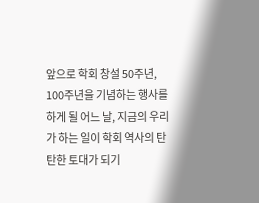앞으로 학회 창설 50주년, 100주년을 기념하는 행사를 하게 될 어느 날, 지금의 우리가 하는 일이 학회 역사의 탄탄한 토대가 되기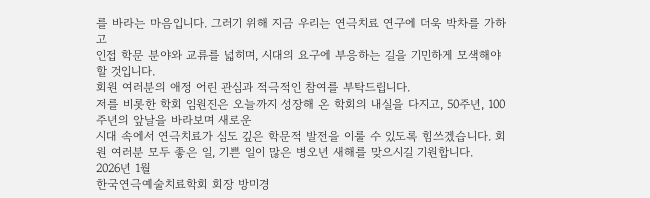를 바라는 마음입니다. 그러기 위해 지금 우리는 연극치료 연구에 더욱 박차를 가하고
인접 학문 분야와 교류를 넓히며, 시대의 요구에 부응하는 길을 기민하게 모색해야 할 것입니다.
회원 여러분의 애정 어린 관심과 적극적인 참여를 부탁드립니다.
저를 비롯한 학회 임원진은 오늘까지 성장해 온 학회의 내실을 다지고, 50주년, 100주년의 앞날을 바라보며 새로운
시대 속에서 연극치료가 심도 깊은 학문적 발전을 이룰 수 있도록 힘쓰겠습니다. 회원 여러분 모두 좋은 일, 기쁜 일이 많은 병오년 새해를 맞으시길 기원합니다.
2026년 1월
한국연극예술치료학회 회장 방미경